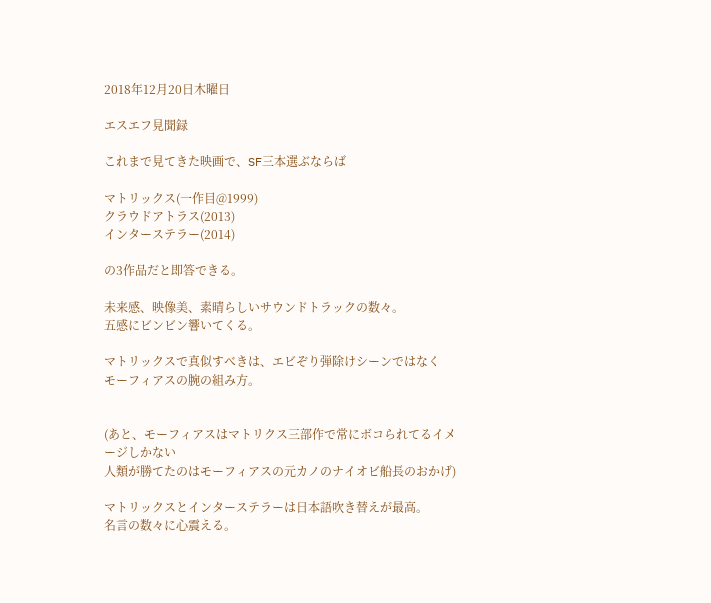2018年12月20日木曜日

エスエフ見聞録

これまで見てきた映画で、SF三本選ぶならば

マトリックス(一作目@1999)
クラウドアトラス(2013)
インターステラー(2014)

の3作品だと即答できる。

未来感、映像美、素晴らしいサウンドトラックの数々。
五感にビンビン響いてくる。

マトリックスで真似すべきは、エビぞり弾除けシーンではなく
モーフィアスの腕の組み方。


(あと、モーフィアスはマトリクス三部作で常にボコられてるイメージしかない
人類が勝てたのはモーフィアスの元カノのナイオビ船長のおかげ)

マトリックスとインターステラーは日本語吹き替えが最高。
名言の数々に心震える。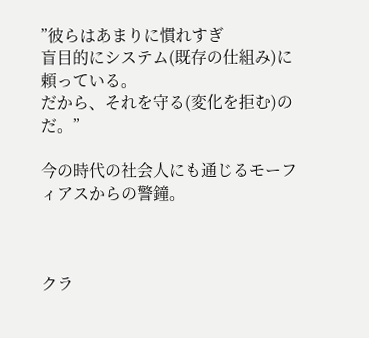”彼らはあまりに慣れすぎ
盲目的にシステム(既存の仕組み)に頼っている。
だから、それを守る(変化を拒む)のだ。”

今の時代の社会人にも通じるモーフィアスからの警鐘。



クラ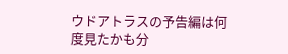ウドアトラスの予告編は何度見たかも分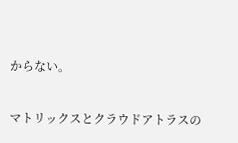からない。


マトリックスとクラウドアトラスの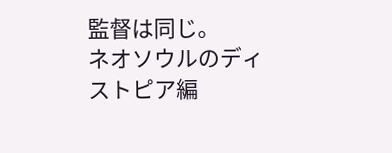監督は同じ。
ネオソウルのディストピア編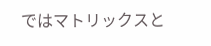ではマトリックスと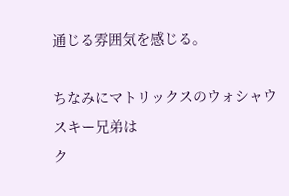通じる雰囲気を感じる。

ちなみにマトリックスのウォシャウスキー兄弟は
ク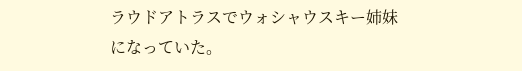ラウドアトラスでウォシャウスキー姉妹
になっていた。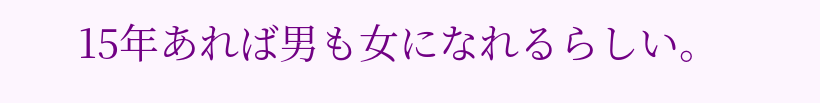15年あれば男も女になれるらしい。